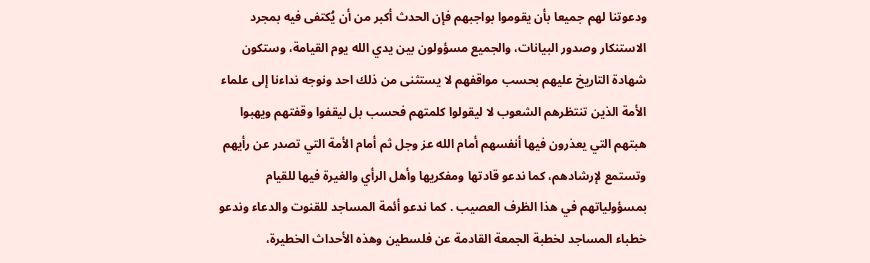ودعوتنا لهم جميعا بأن يقوموا بواجبهم فإن الحدث أكبر من أن يُكتفى فيه بمجرد الاستنكار وصدور البيانات، والجميع مسؤولون بين يدي الله يوم القيامة، وستكون شهادة التاريخ عليهم بحسب مواقفهم لا يستثنى من ذلك احد ونوجه نداءنا إلى علماء الأمة الذين تنتظرهم الشعوب لا ليقولوا كلمتهم فحسب بل ليقفوا وقفتهم ويهبوا هبتهم التي يعذرون فيها أنفسهم أمام الله عز وجل ثم أمام الأمة التي تصدر عن رأيهم وتستمع لإرشادهم، كما ندعو قادتها ومفكريها وأهل الرأي والغيرة فيها للقيام بمسؤولياتهم في هذا الظرف العصيب . كما ندعو أئمة المساجد للقنوت والدعاء وندعو خطباء المساجد لخطبة الجمعة القادمة عن فلسطين وهذه الأحداث الخطيرة،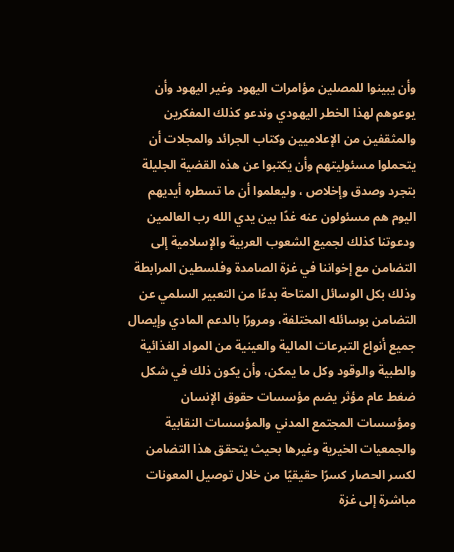وأن يبينوا للمصلين مؤامرات اليهود وغير اليهود وأن يوعوهم لهذا الخطر اليهودي وندعو كذلك المفكرين والمثقفين من الإعلاميين وكتاب الجرائد والمجلات أن يتحملوا مسئوليتهم وأن يكتبوا عن هذه القضية الجليلة بتجرد وصدق وإخلاص ، وليعلموا أن ما تسطره أيديهم اليوم هم مسئولون عنه غدًا بين يدي الله رب العالمين
ودعوتنا كذلك لجميع الشعوب العربية والإسلامية إلى التضامن مع إخواننا في غزة الصامدة وفلسطين المرابطة وذلك بكل الوسائل المتاحة بدءًا من التعبير السلمي عن التضامن بوسائله المختلفة، ومرورًا بالدعم المادي وإيصال جميع أنواع التبرعات المالية والعينية من المواد الغذائية والطبية والوقود وكل ما يمكن، وأن يكون ذلك في شكل ضغط عام مؤثر يضم مؤسسات حقوق الإنسان ومؤسسات المجتمع المدني والمؤسسات النقابية والجمعيات الخيرية وغيرها بحيث يتحقق هذا التضامن لكسر الحصار كسرًا حقيقيًا من خلال توصيل المعونات مباشرة إلى غزة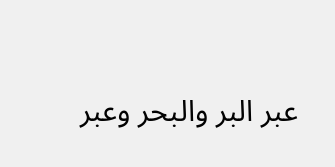عبر البر والبحر وعبر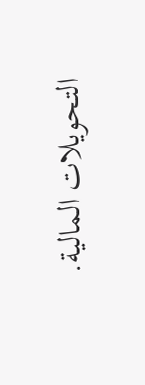التحويلات المالية.